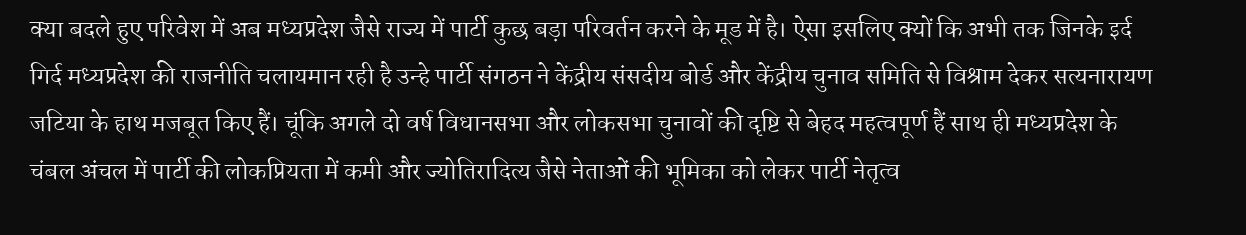क्या बदले हुए परिवेश में अब मध्यप्रदेश जैसे राज्य में पार्टी कुछ बड़ा परिवर्तन करने के मूड में है। ऐसा इसलिए क्यों कि अभी तक जिनके इर्द गिर्द मध्यप्रदेश की राजनीति चलायमान रही है उन्हे पार्टी संगठन ने केंद्रीय संसदीय बोर्ड और केंद्रीय चुनाव समिति से विश्राम देकर सत्यनारायण जटिया के हाथ मजबूत किए हैं। चूंकि अगले दो वर्ष विधानसभा और लोकसभा चुनावों की दृष्टि से बेहद महत्वपूर्ण हैं साथ ही मध्यप्रदेश के चंबल अंचल में पार्टी की लोकप्रियता में कमी और ज्योतिरादित्य जैसे नेताओं की भूमिका को लेकर पार्टी नेतृत्व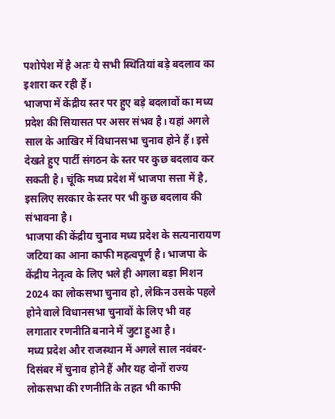पशोपेश में है अतः ये सभी स्थितियां बड़े बदलाव का इशारा कर रही हैं।
भाजपा में केंद्रीय स्तर पर हुए बड़े बदलावों का मध्य प्रदेश की सियासत पर असर संभव है। यहां अगले साल के आखिर में विधानसभा चुनाव होने हैं। इसे देखते हुए पार्टी संगठन के स्तर पर कुछ बदलाव कर सकती है। चूंकि मध्य प्रदेश में भाजपा सत्ता में है, इसलिए सरकार के स्तर पर भी कुछ बदलाव की संभावना है।
भाजपा की केंद्रीय चुनाव मध्य प्रदेश के सत्यनारायण जटिया का आना काफी महत्वपूर्ण है। भाजपा के केंद्रीय नेतृत्व के लिए भले ही अगला बड़ा मिशन 2024 का लोकसभा चुनाव हो, लेकिन उसके पहले होने वाले विधानसभा चुनावों के लिए भी वह लगातार रणनीति बनाने में जुटा हुआ है।
मध्य प्रदेश और राजस्थान में अगले साल नवंबर-दिसंबर में चुनाव होने हैं और यह दोनों राज्य लोकसभा की रणनीति के तहत भी काफी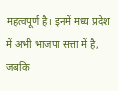महत्वपूर्ण है। इनमें मध्य प्रदेश में अभी भाजपा सत्ता में है, जबकि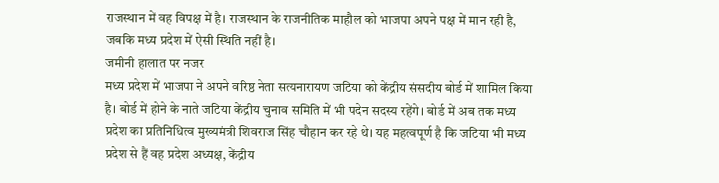राजस्थान में वह विपक्ष में है। राजस्थान के राजनीतिक माहौल को भाजपा अपने पक्ष में मान रही है, जबकि मध्य प्रदेश में ऐसी स्थिति नहीं है।
जमीनी हालात पर नजर
मध्य प्रदेश में भाजपा ने अपने वरिष्ठ नेता सत्यनारायण जटिया को केंद्रीय संसदीय बोर्ड में शामिल किया है। बोर्ड में होने के नाते जटिया केंद्रीय चुनाव समिति में भी पदेन सदस्य रहेंगे। बोर्ड में अब तक मध्य प्रदेश का प्रतिनिधित्व मुख्यमंत्री शिवराज सिंह चौहान कर रहे थे। यह महत्वपूर्ण है कि जटिया भी मध्य प्रदेश से हैं वह प्रदेश अध्यक्ष, केंद्रीय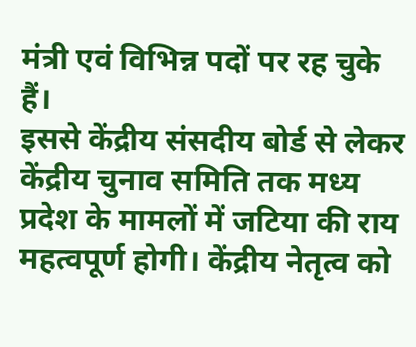मंत्री एवं विभिन्न पदों पर रह चुके हैं।
इससे केंद्रीय संसदीय बोर्ड से लेकर केंद्रीय चुनाव समिति तक मध्य प्रदेश के मामलों में जटिया की राय महत्वपूर्ण होगी। केंद्रीय नेतृत्व को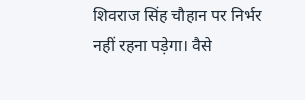शिवराज सिंह चौहान पर निर्भर नहीं रहना पड़ेगा। वैसे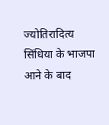ज्योतिरादित्य सिंधिया के भाजपा आने के बाद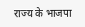राज्य के भाजपा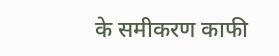के समीकरण काफी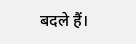बदले हैं।